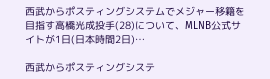西武からポスティングシステムでメジャー移籍を目指す高橋光成投手(28)について、MLNB公式サイトが1日(日本時間2日)…

西武からポスティングシステ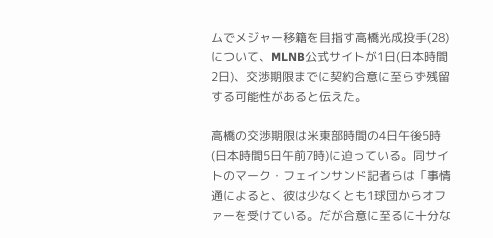ムでメジャー移籍を目指す高橋光成投手(28)について、MLNB公式サイトが1日(日本時間2日)、交渉期限までに契約合意に至らず残留する可能性があると伝えた。

高橋の交渉期限は米東部時間の4日午後5時(日本時間5日午前7時)に迫っている。同サイトのマーク・フェインサンド記者らは「事情通によると、彼は少なくとも1球団からオファーを受けている。だが合意に至るに十分な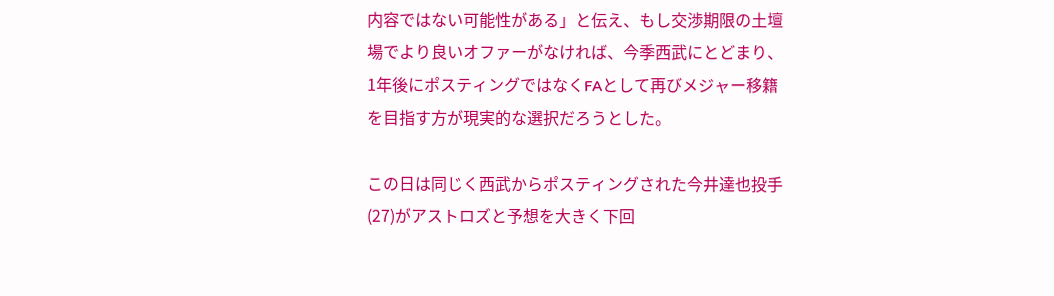内容ではない可能性がある」と伝え、もし交渉期限の土壇場でより良いオファーがなければ、今季西武にとどまり、1年後にポスティングではなくFAとして再びメジャー移籍を目指す方が現実的な選択だろうとした。

この日は同じく西武からポスティングされた今井達也投手(27)がアストロズと予想を大きく下回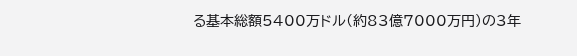る基本総額5400万ドル(約83億7000万円)の3年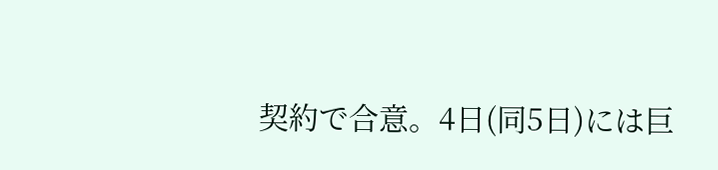契約で合意。4日(同5日)には巨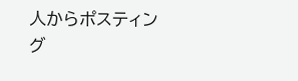人からポスティング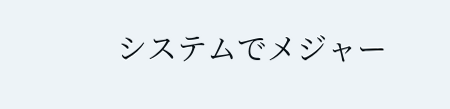システムでメジャー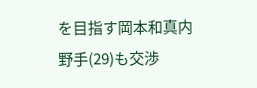を目指す岡本和真内野手(29)も交渉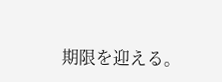期限を迎える。